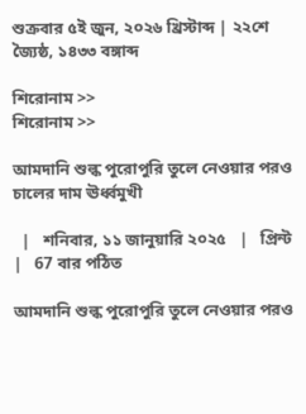শুক্রবার ৫ই জুন, ২০২৬ খ্রিস্টাব্দ | ২২শে জ্যৈষ্ঠ, ১৪৩৩ বঙ্গাব্দ

শিরোনাম >>
শিরোনাম >>

আমদানি শুল্ক পুরোপুরি তুলে নেওয়ার পরও চালের দাম ঊর্ধ্বমুখী

  |   শনিবার, ১১ জানুয়ারি ২০২৫   |   প্রিন্ট   |   67 বার পঠিত

আমদানি শুল্ক পুরোপুরি তুলে নেওয়ার পরও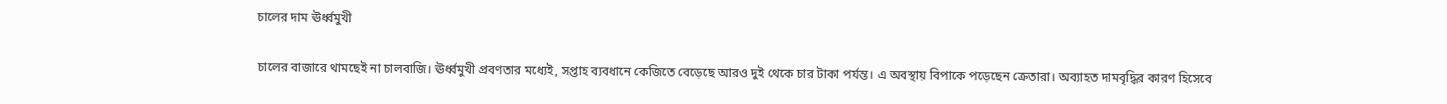চালের দাম ঊর্ধ্বমুখী

চালের বাজারে থামছেই না চালবাজি। ঊর্ধ্বমুখী প্রবণতার মধ্যেই, সপ্তাহ ব্যবধানে কেজিতে বেড়েছে আরও দুই থেকে চার টাকা পর্যন্ত। এ অবস্থায় বিপাকে পড়েছেন ক্রেতারা। অব্যাহত দামবৃদ্ধির কারণ হিসেবে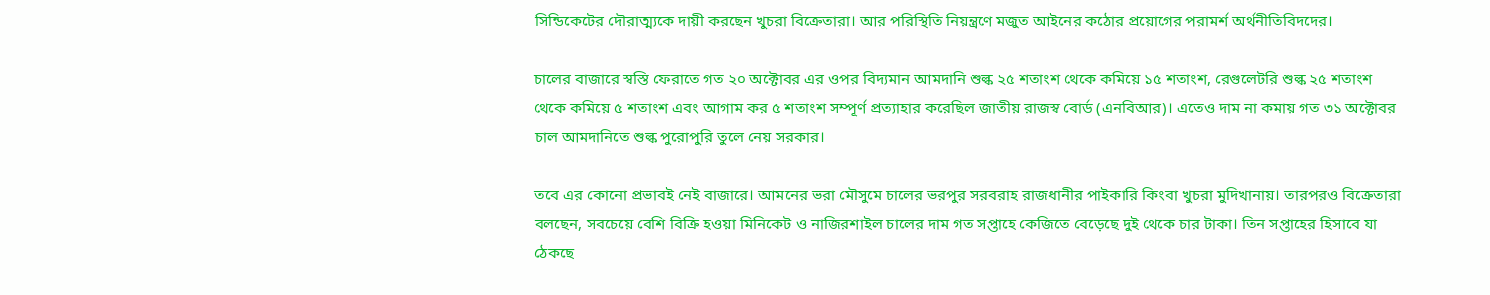সিন্ডিকেটের দৌরাত্ম্যকে দায়ী করছেন খুচরা বিক্রেতারা। আর পরিস্থিতি নিয়ন্ত্রণে মজুত আইনের কঠোর প্রয়োগের পরামর্শ অর্থনীতিবিদদের।

চালের বাজারে স্বস্তি ফেরাতে গত ২০ অক্টোবর এর ওপর বিদ্যমান আমদানি শুল্ক ২৫ শতাংশ থেকে কমিয়ে ১৫ শতাংশ, রেগুলেটরি শুল্ক ২৫ শতাংশ থেকে কমিয়ে ৫ শতাংশ এবং আগাম কর ৫ শতাংশ সম্পূর্ণ প্রত্যাহার করেছিল জাতীয় রাজস্ব বোর্ড (এনবিআর)। এতেও দাম না কমায় গত ৩১ অক্টোবর চাল আমদানিতে শুল্ক পুরোপুরি তুলে নেয় সরকার।

তবে এর কোনো প্রভাবই নেই বাজারে। আমনের ভরা মৌসুমে চালের ভরপুর সরবরাহ রাজধানীর পাইকারি কিংবা খুচরা মুদিখানায়। তারপরও বিক্রেতারা বলছেন, সবচেয়ে বেশি বিক্রি হওয়া মিনিকেট ও নাজিরশাইল চালের দাম গত সপ্তাহে কেজিতে বেড়েছে দুই থেকে চার টাকা। তিন সপ্তাহের হিসাবে যা ঠেকছে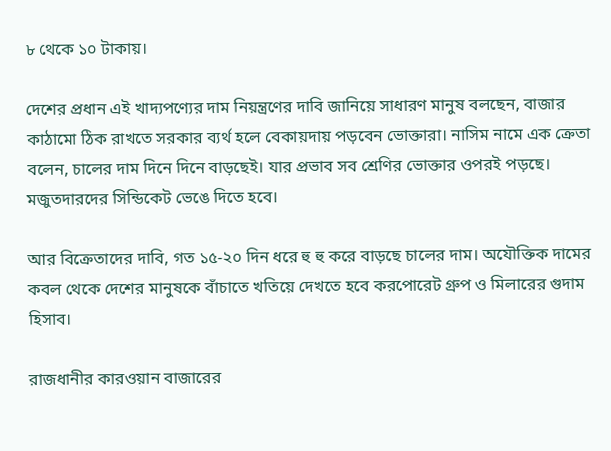৮ থেকে ১০ টাকায়।

দেশের প্রধান এই খাদ্যপণ্যের দাম নিয়ন্ত্রণের দাবি জানিয়ে সাধারণ মানুষ বলছেন, বাজার কাঠামো ঠিক রাখতে সরকার ব্যর্থ হলে বেকায়দায় পড়বেন ভোক্তারা। নাসিম নামে এক ক্রেতা বলেন, চালের দাম দিনে দিনে বাড়ছেই। যার প্রভাব সব শ্রেণির ভোক্তার ওপরই পড়ছে। মজুতদারদের সিন্ডিকেট ভেঙে দিতে হবে।

আর বিক্রেতাদের দাবি, গত ১৫-২০ দিন ধরে হু হু করে বাড়ছে চালের দাম। অযৌক্তিক দামের কবল থেকে দেশের মানুষকে বাঁচাতে খতিয়ে দেখতে হবে করপোরেট গ্রুপ ও মিলারের গুদাম হিসাব।

রাজধানীর কারওয়ান বাজারের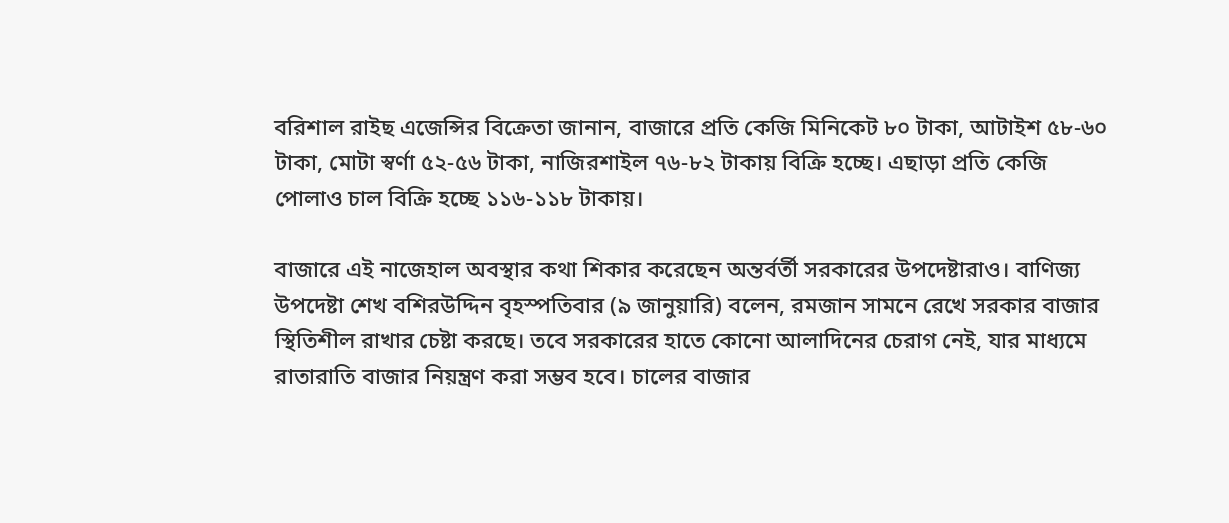বরিশাল রাইছ এজেন্সির বিক্রেতা জানান, বাজারে প্রতি কেজি মিনিকেট ৮০ টাকা, আটাইশ ৫৮-৬০ টাকা, মোটা স্বর্ণা ৫২-৫৬ টাকা, নাজিরশাইল ৭৬-৮২ টাকায় বিক্রি হচ্ছে। এছাড়া প্রতি কেজি পোলাও চাল বিক্রি হচ্ছে ১১৬-১১৮ টাকায়।

বাজারে এই নাজেহাল অবস্থার কথা শিকার করেছেন অন্তর্বর্তী সরকারের উপদেষ্টারাও। বাণিজ্য উপদেষ্টা শেখ বশিরউদ্দিন বৃহস্পতিবার (৯ জানুয়ারি) বলেন, রমজান সামনে রেখে সরকার বাজার স্থিতিশীল রাখার চেষ্টা করছে। তবে সরকারের হাতে কোনো আলাদিনের চেরাগ নেই, যার মাধ্যমে রাতারাতি বাজার নিয়ন্ত্রণ করা সম্ভব হবে। চালের বাজার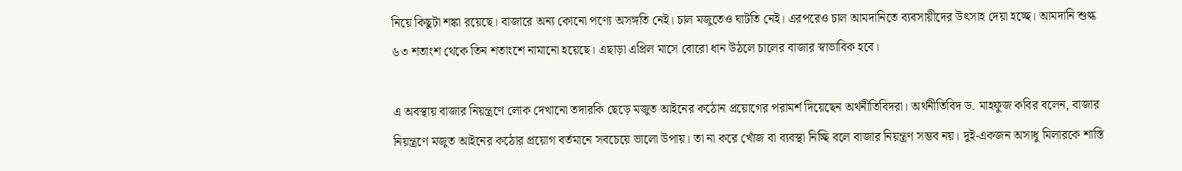নিয়ে কিছুটা শঙ্কা রয়েছে। বাজারে অন্য কোনো পণ্যে অসঙ্গতি নেই। চাল মজুতেও ঘাটতি নেই। এরপরেও চাল আমদানিতে ব্যবসায়ীদের উৎসাহ দেয়া হচ্ছে। আমদানি শুল্ক ৬৩ শতাংশ থেকে তিন শতাংশে নামানো হয়েছে। এছাড়া এপ্রিল মাসে বোরো ধান উঠলে চালের বাজার স্বাভাবিক হবে।

এ অবস্থায় বাজার নিয়ন্ত্রণে লোক দেখানো তদারকি ছেড়ে মজুত আইনের কঠোন প্রয়োগের পরামর্শ দিয়েছেন অর্থনীতিবিদরা। অর্থনীতিবিদ ড. মাহফুজ কবির বলেন, বাজার নিয়ন্ত্রণে মজুত আইনের কঠোর প্রয়োগ বর্তমানে সবচেয়ে ভালো উপায়। তা না করে খোঁজ বা ব্যবস্থা নিচ্ছি বলে বাজার নিয়ন্ত্রণ সম্ভব নয়। দুই-একজন অসাধু মিলারকে শাস্তি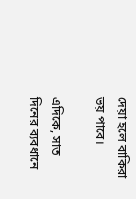দেয়া হলে বাকিরা ভয় পাবে।

এদিকে, সাত দিনের ব্যবধানে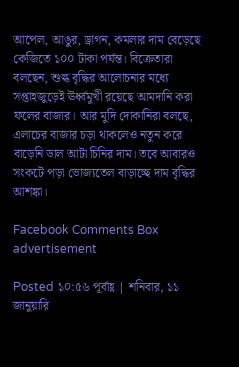আপেল, আঙুর, ড্রাগন, কমলার দাম বেড়েছে কেজিতে ১০০ টাকা পর্যন্ত। বিক্রেতারা বলছেন, শুল্ক বৃদ্ধির আলোচনার মধ্যে সপ্তাহজুড়েই ঊর্ধ্বমুখী রয়েছে আমদানি করা ফলের বাজার। আর মুদি দোকানিরা বলছে, এলাচের বাজার চড়া থাকলেও নতুন করে বাড়েনি ডাল আটা চিনির দাম। তবে আবারও সংকটে পড়া ভোজ্যতেল বাড়াচ্ছে দাম বৃদ্ধির আশঙ্কা।

Facebook Comments Box
advertisement

Posted ১০:৫৬ পূর্বাহ্ণ | শনিবার, ১১ জানুয়ারি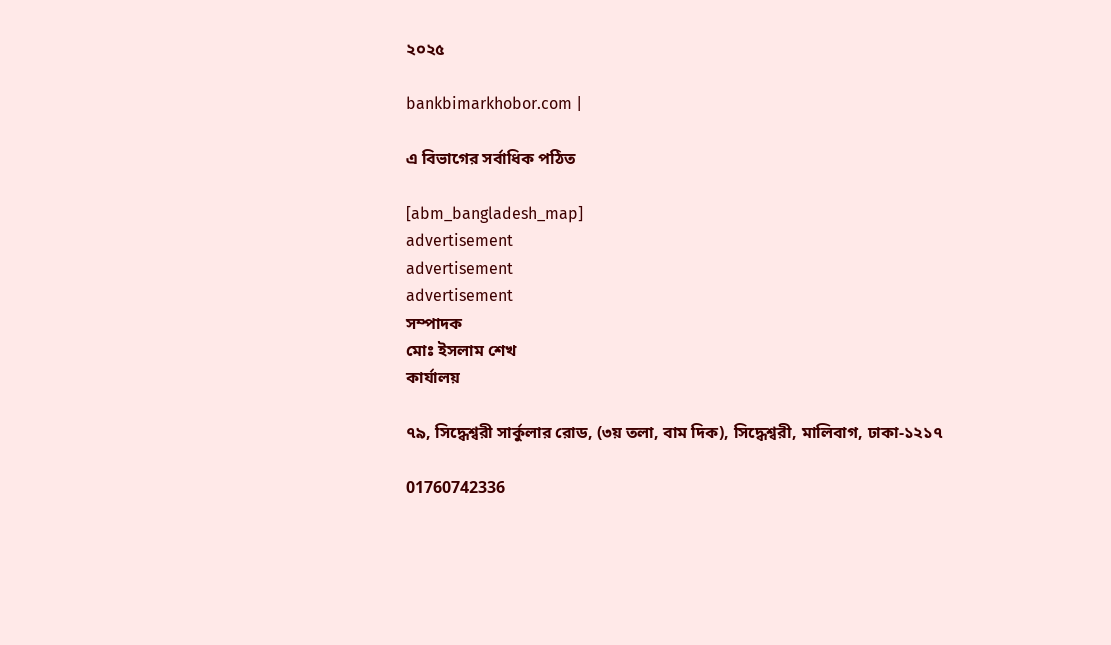২০২৫

bankbimarkhobor.com |

এ বিভাগের সর্বাধিক পঠিত

[abm_bangladesh_map]
advertisement
advertisement
advertisement
সম্পাদক
মোঃ ইসলাম শেখ
কার্যালয়

৭৯, সিদ্ধেশ্বরী সার্কুলার রোড, (৩য় তলা, বাম দিক), সিদ্ধেশ্বরী, মালিবাগ, ঢাকা-১২১৭

01760742336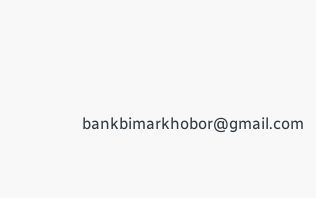bankbimarkhobor@gmail.com